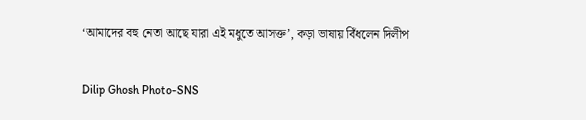‘আমাদের বহু নেতা আছে যারা এই মধুতে আসক্ত’, কড়া ভাষায় বিঁধলেন দিলীপ

Dilip Ghosh Photo-SNS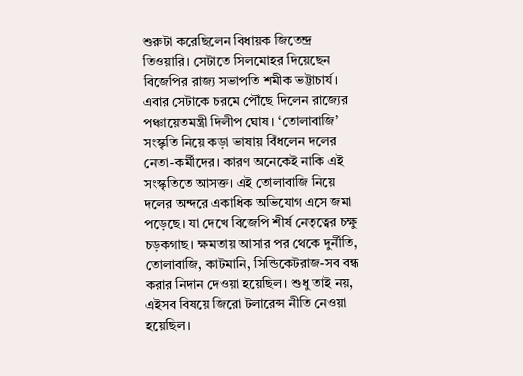শুরুটা করেছিলেন বিধায়ক জিতেন্দ্র তিওয়ারি। সেটাতে সিলমোহর দিয়েছেন বিজেপির রাজ্য সভাপতি শমীক ভট্টাচার্য। এবার সেটাকে চরমে পৌঁছে দিলেন রাজ্যের পঞ্চায়েতমন্ত্রী দিলীপ ঘোষ। ‘তোলাবাজি’ সংস্কৃতি নিয়ে কড়া ভাষায় বিঁধলেন দলের নেতা-কর্মীদের। কারণ অনেকেই নাকি এই সংস্কৃতিতে আসক্ত। এই তোলাবাজি নিয়ে দলের অন্দরে একাধিক অভিযোগ এসে জমা পড়েছে। যা দেখে বিজেপি শীর্ষ নেতৃত্বের চক্ষু চড়কগাছ। ক্ষমতায় আসার পর থেকে দুর্নীতি, তোলাবাজি, কাটমানি, সিন্ডিকেটরাজ-সব বন্ধ করার নিদান দেওয়া হয়েছিল। শুধু তাই নয়, এইসব বিষয়ে জিরো টলারেন্স নীতি নেওয়া হয়েছিল।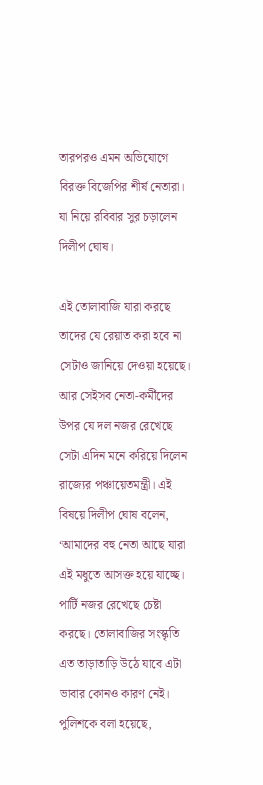তারপরও এমন অভিযোগে বিরক্ত বিজেপির শীর্ষ নেতারা। যা নিয়ে রবিবার সুর চড়ালেন দিলীপ ঘোষ।

এই তোলাবাজি যারা করছে তাদের যে রেয়াত করা হবে না সেটাও জানিয়ে দেওয়া হয়েছে। আর সেইসব নেতা-কর্মীদের উপর যে দল নজর রেখেছে সেটা এদিন মনে করিয়ে দিলেন রাজ্যের পঞ্চায়েতমন্ত্রী। এই বিষয়ে দিলীপ ঘোষ বলেন, ‘আমাদের বহু নেতা আছে যারা এই মধুতে আসক্ত হয়ে যাচ্ছে। পার্টি নজর রেখেছে চেষ্টা করছে। তোলাবাজির সংস্কৃতি এত তাড়াতাড়ি উঠে যাবে এটা ভাবার কোনও কারণ নেই। পুলিশকে বলা হয়েছে,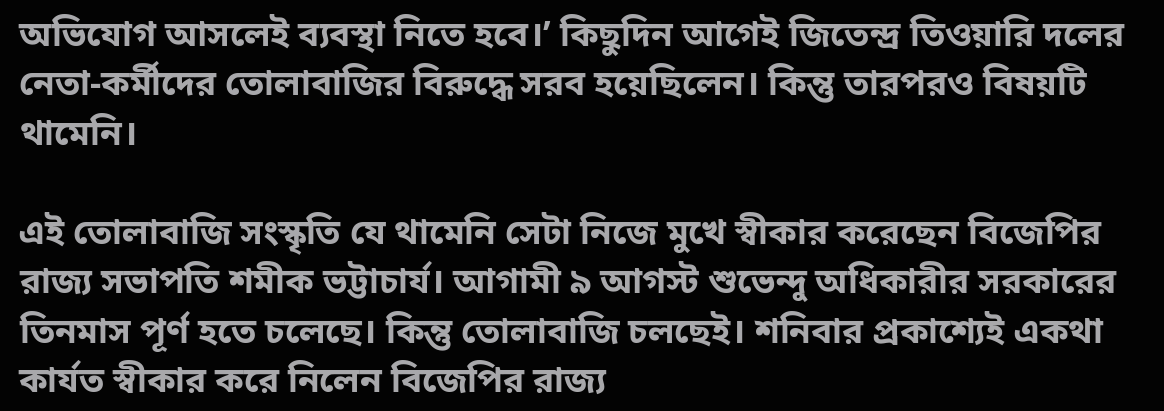অভিযোগ আসলেই ব্যবস্থা নিতে হবে।’ কিছুদিন আগেই জিতেন্দ্র তিওয়ারি দলের নেতা-কর্মীদের তোলাবাজির বিরুদ্ধে সরব হয়েছিলেন। কিন্তু তারপরও বিষয়টি থামেনি।

এই তোলাবাজি সংস্কৃতি যে থামেনি সেটা নিজে মুখে স্বীকার করেছেন বিজেপির রাজ্য সভাপতি শমীক ভট্টাচার্য। আগামী ৯ আগস্ট শুভেন্দু অধিকারীর সরকারের তিনমাস পূর্ণ হতে চলেছে। কিন্তু তোলাবাজি চলছেই। শনিবার প্রকাশ্যেই একথা কার্যত স্বীকার করে নিলেন বিজেপির রাজ্য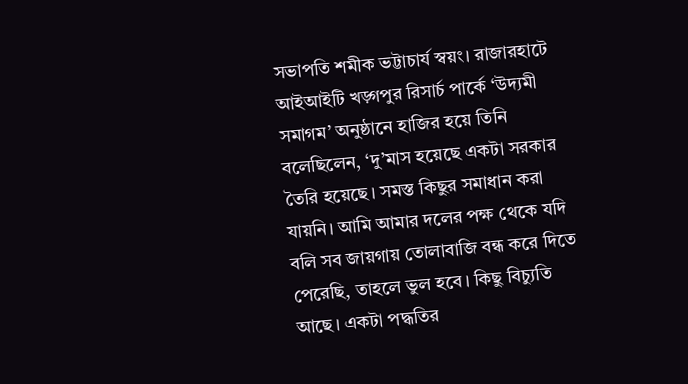সভাপতি শমীক ভট্টাচার্য স্বয়ং। রাজারহাটে আইআইটি খড়্গপুর রিসার্চ পার্কে ‘উদ্যমী সমাগম’ অনুষ্ঠানে হাজির হয়ে তিনি বলেছিলেন, ‘দু’মাস হয়েছে একটা সরকার তৈরি হয়েছে। সমস্ত কিছুর সমাধান করা যায়নি। আমি আমার দলের পক্ষ থেকে যদি বলি সব জায়গায় তোলাবাজি বন্ধ করে দিতে পেরেছি, তাহলে ভুল হবে। কিছু বিচ্যুতি আছে। একটা পদ্ধতির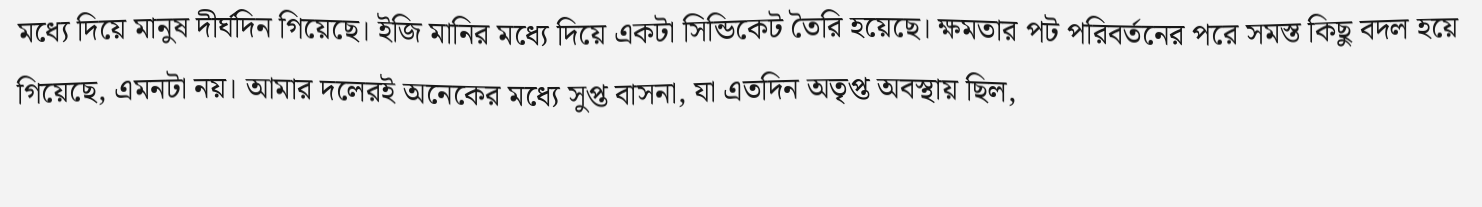মধ্যে দিয়ে মানুষ দীর্ঘদিন গিয়েছে। ইজি মানির মধ্যে দিয়ে একটা সিন্ডিকেট তৈরি হয়েছে। ক্ষমতার পট পরিবর্তনের পরে সমস্ত কিছু বদল হয়ে গিয়েছে, এমনটা নয়। আমার দলেরই অনেকের মধ্যে সুপ্ত বাসনা, যা এতদিন অতৃপ্ত অবস্থায় ছিল,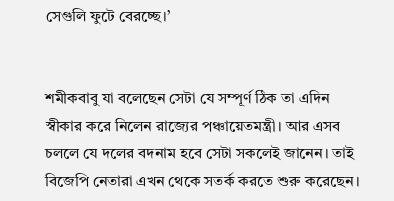সেগুলি ফুটে বেরচ্ছে।’


শমীকবাবু যা বলেছেন সেটা যে সম্পূর্ণ ঠিক তা এদিন স্বীকার করে নিলেন রাজ্যের পঞ্চায়েতমন্ত্রী। আর এসব চললে যে দলের বদনাম হবে সেটা সকলেই জানেন। তাই বিজেপি নেতারা এখন থেকে সতর্ক করতে শুরু করেছেন।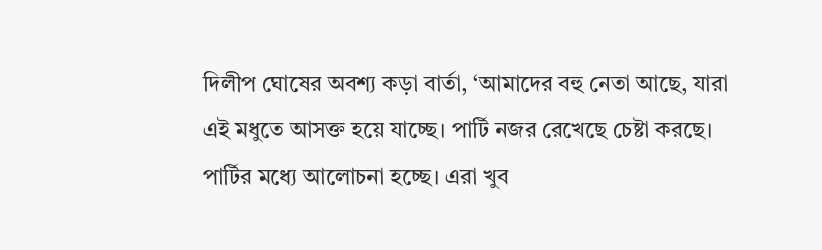দিলীপ ঘোষের অবশ্য কড়া বার্তা, ‘আমাদের বহু নেতা আছে, যারা এই মধুতে আসক্ত হয়ে যাচ্ছে। পার্টি নজর রেখেছে চেষ্টা করছে। পার্টির মধ্যে আলোচনা হচ্ছে। এরা খুব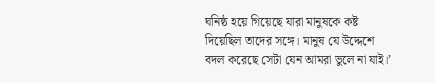ঘনিষ্ঠ হয়ে গিয়েছে যারা মানুষকে কষ্ট দিয়েছিল তাদের সঙ্গে। মানুষ যে উদ্দেশে বদল করেছে সেটা যেন আমরা ভুলে না যাই।’